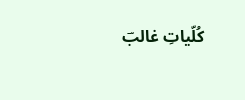کُلّیاتِ غالبؔ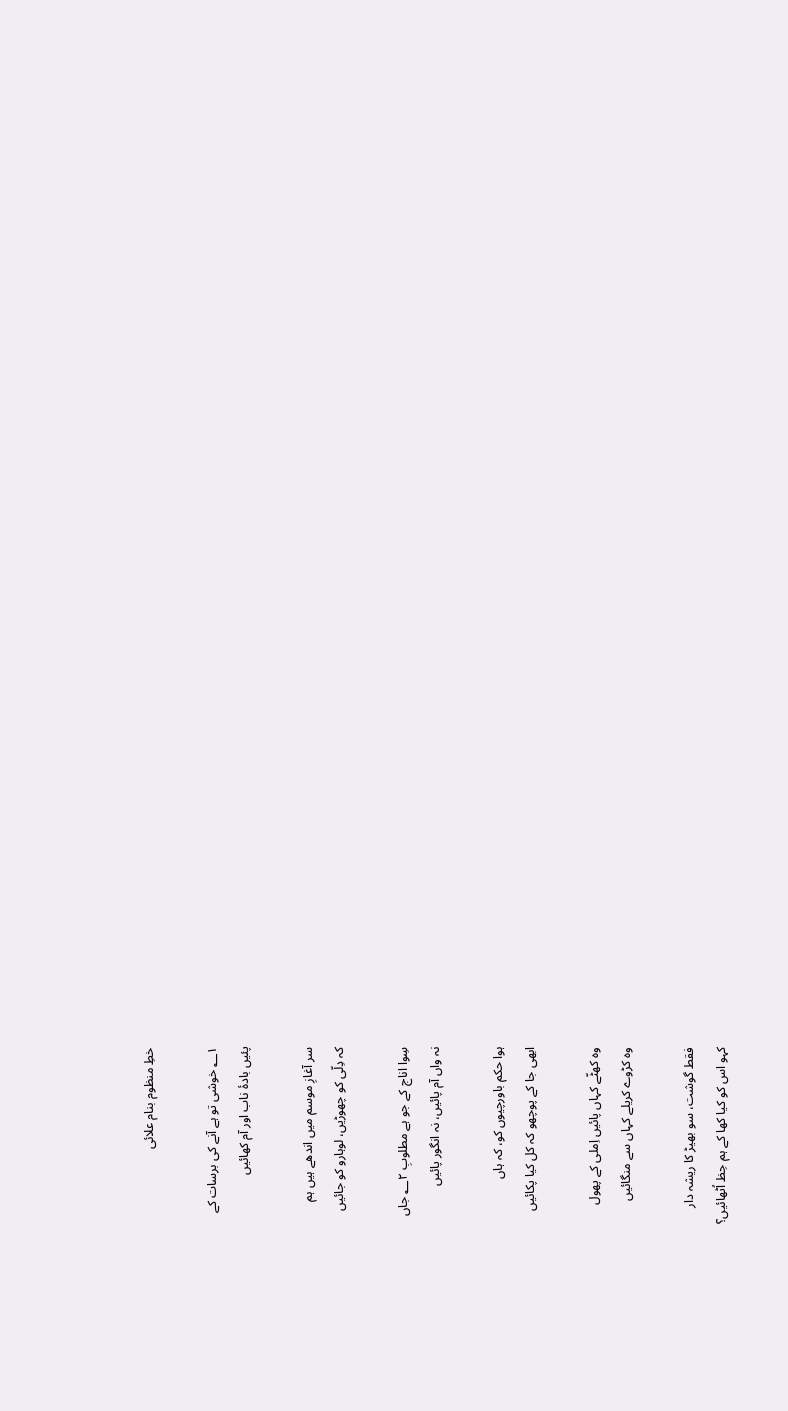خطِ منظوم بنام علائی

؂۱ خوشی تو ہے آنے کی برسات کے
پئیں بادۂ ناب اور آم کھائیں

سر آغازِ موسم میں اندھے ہیں ہم
کہ دِلّی کو چھوڑیں، لوہارو کو جائیں

سِوا اناج کے جو ہے مطلوبِ ؂۲ جاں
نہ واں آم پائیں، نہ انگور پائیں

ہوا حکم باورچیوں کو، کہ ہاں
ابھی جا کے پوچھو کہ کل کیا پکائیں

وہ کھٹّے کہاں پائیں اِملی کے پھول
وہ کڑوے کریلے کہاں سے منگائیں

فقط گوشت، سو بھیڑ کا ریشہ دار
کہو اس کو کیا کھا کے ہم حِظ اُٹھائیں؟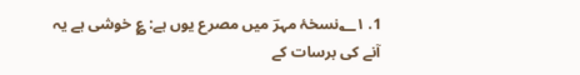1. ؂۱نسخۂ مہرؔ میں مصرع یوں ہے: ؏ خوشی ہے یہ آنے کی برسات کے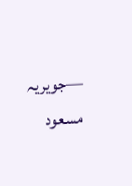—جویریہ مسعود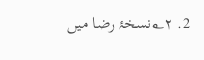2. ؂۲نسخۂ رضا میں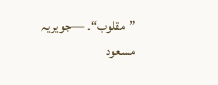”مقلوب“۔ —جویریہ مسعود